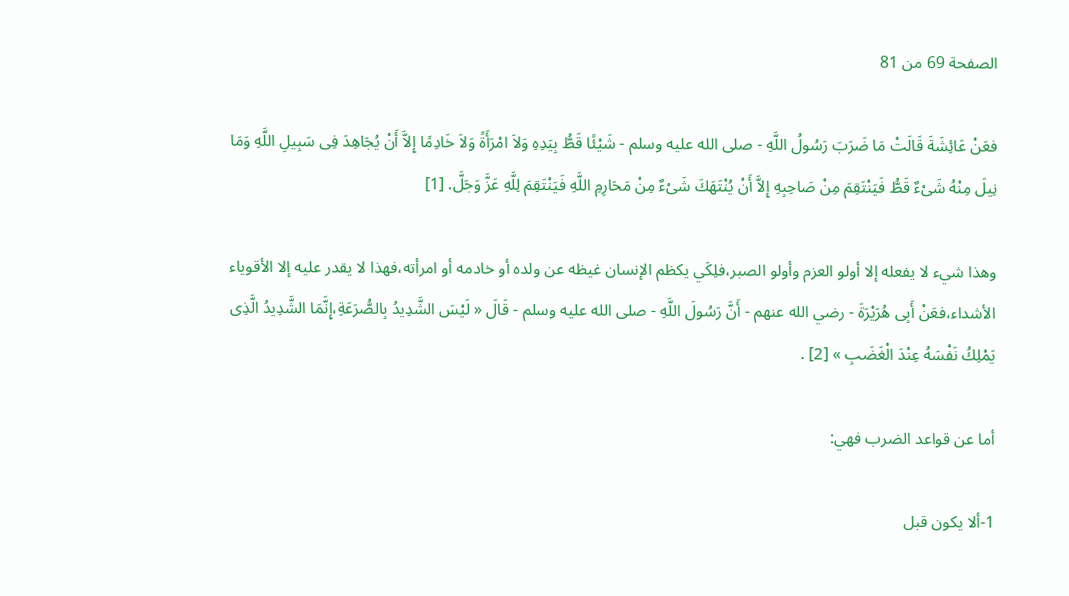الصفحة 69 من 81

فعَنْ عَائِشَةَ قَالَتْ مَا ضَرَبَ رَسُولُ اللَّهِ - صلى الله عليه وسلم - شَيْئًا قَطُّ بِيَدِهِ وَلاَ امْرَأَةً وَلاَ خَادِمًا إِلاَّ أَنْ يُجَاهِدَ فِى سَبِيلِ اللَّهِ وَمَا نِيلَ مِنْهُ شَىْءٌ قَطُّ فَيَنْتَقِمَ مِنْ صَاحِبِهِ إِلاَّ أَنْ يُنْتَهَكَ شَىْءٌ مِنْ مَحَارِمِ اللَّهِ فَيَنْتَقِمَ لِلَّهِ عَزَّ وَجَلَّ. [1]

وهذا شيء لا يفعله إلا أولو العزم وأولو الصبر،فلِكَي يكظم الإنسان غيظه عن ولده أو خادمه أو امرأته،فهذا لا يقدر عليه إلا الأقوياء الأشداء،فعَنْ أَبِى هُرَيْرَةَ - رضي الله عنهم - أَنَّ رَسُولَ اللَّهِ - صلى الله عليه وسلم - قَالَ « لَيْسَ الشَّدِيدُ بِالصُّرَعَةِ،إِنَّمَا الشَّدِيدُ الَّذِى يَمْلِكُ نَفْسَهُ عِنْدَ الْغَضَبِ » [2] .

أما عن قواعد الضرب فهي:

1-ألا يكون قبل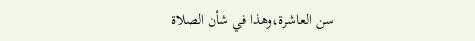سن العاشرة،وهذا في شأن الصلاة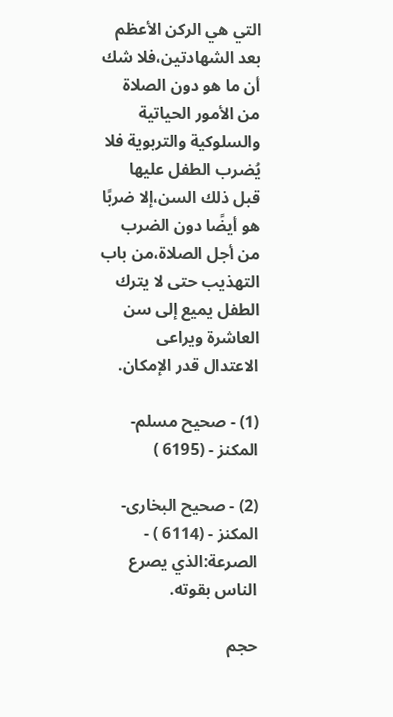التي هي الركن الأعظم بعد الشهادتين،فلا شك أن ما هو دون الصلاة من الأمور الحياتية والسلوكية والتربوية فلا يُضرب الطفل عليها قبل ذلك السن،إلا ضربًا هو أيضًا دون الضرب من أجل الصلاة،من باب التهذيب حتى لا يترك الطفل يميع إلى سن العاشرة ويراعى الاعتدال قدر الإمكان.

(1) - صحيح مسلم- المكنز - (6195 )

(2) - صحيح البخارى- المكنز - (6114 ) - الصرعة:الذي يصرع الناس بقوته.

حجم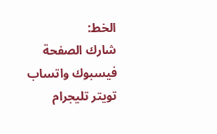الخط:
شارك الصفحة
فيسبوك واتساب تويتر تليجرام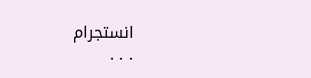انستجرام
. . .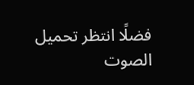فضلًا انتظر تحميل الصوت